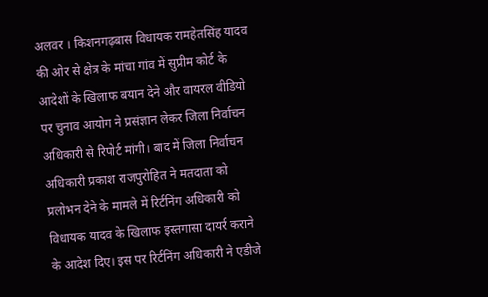अलवर । किशनगढ़बास विधायक रामहेतसिंह यादव की ओर से क्षेत्र के मांचा गांव में सुप्रीम कोर्ट के आदेशों के खिलाफ बयान देने और वायरल वीडियो पर चुनाव आयोग ने प्रसंज्ञान लेकर जिला निर्वाचन अधिकारी से रिपोर्ट मांगी। बाद में जिला निर्वाचन अधिकारी प्रकाश राजपुरोहित ने मतदाता को प्रलोभन देने के मामले में रिर्टनिंग अधिकारी को विधायक यादव के खिलाफ इस्तगासा दायर्र कराने के आदेश दिए। इस पर रिर्टनिंग अधिकारी ने एडीजे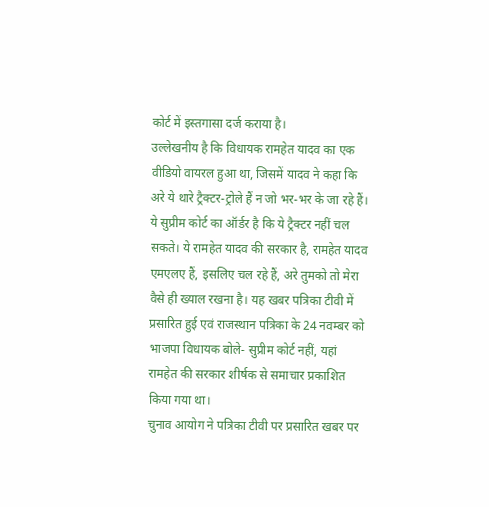कोर्ट में इस्तगासा दर्ज कराया है।
उल्लेखनीय है कि विधायक रामहेत यादव का एक वीडियो वायरल हुआ था, जिसमें यादव ने कहा कि अरे ये थारे ट्रैक्टर-ट्रोले हैं न जो भर-भर के जा रहे हैं। ये सुप्रीम कोर्ट का ऑर्डर है कि ये ट्रैक्टर नहीं चल सकते। ये रामहेत यादव की सरकार है, रामहेत यादव एमएलए हैं, इसलिए चल रहे हैं, अरे तुमको तो मेरा वैसे ही ख्याल रखना है। यह खबर पत्रिका टीवी में प्रसारित हुई एवं राजस्थान पत्रिका के 24 नवम्बर को भाजपा विधायक बोले- सुप्रीम कोर्ट नहीं, यहां रामहेत की सरकार शीर्षक से समाचार प्रकाशित किया गया था।
चुनाव आयोग ने पत्रिका टीवी पर प्रसारित खबर पर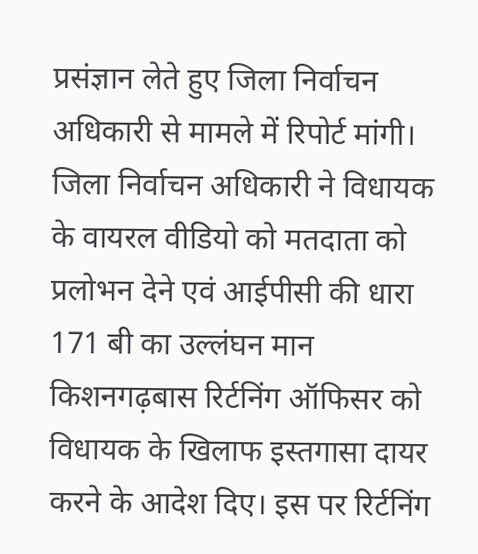प्रसंज्ञान लेते हुए जिला निर्वाचन अधिकारी से मामले में रिपोर्ट मांगी। जिला निर्वाचन अधिकारी ने विधायक के वायरल वीडियो को मतदाता को प्रलोभन देने एवं आईपीसी की धारा 171 बी का उल्लंघन मान किशनगढ़बास रिर्टनिंग ऑफिसर को विधायक के खिलाफ इस्तगासा दायर करने के आदेश दिए। इस पर रिर्टनिंग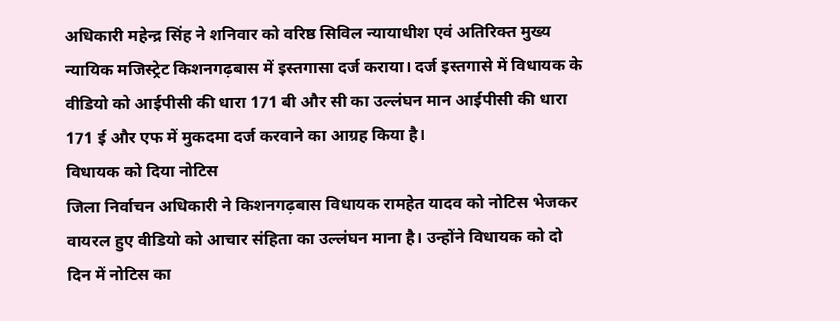अधिकारी महेन्द्र सिंह ने शनिवार को वरिष्ठ सिविल न्यायाधीश एवं अतिरिक्त मुख्य न्यायिक मजिस्ट्रेट किशनगढ़बास में इस्तगासा दर्ज कराया। दर्ज इस्तगासे में विधायक के वीडियो को आईपीसी की धारा 171 बी और सी का उल्लंघन मान आईपीसी की धारा 171 ई और एफ में मुकदमा दर्ज करवाने का आग्रह किया है।
विधायक को दिया नोटिस
जिला निर्वाचन अधिकारी ने किशनगढ़बास विधायक रामहेत यादव को नोटिस भेजकर वायरल हुए वीडियो को आचार संहिता का उल्लंघन माना है। उन्होंने विधायक को दो दिन में नोटिस का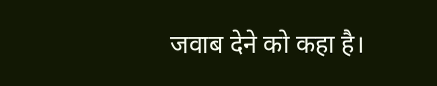जवाब देने को कहा है।